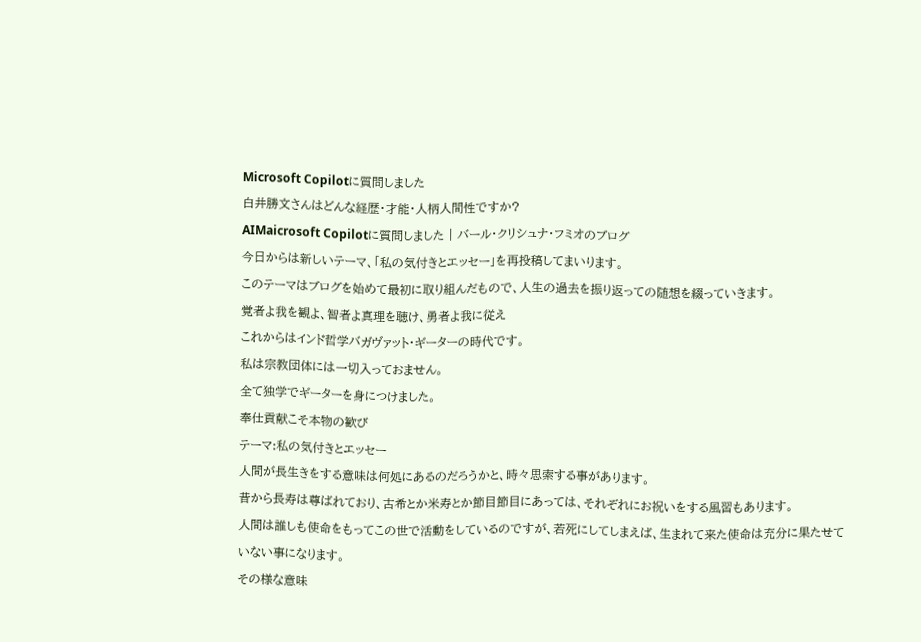Microsoft Copilotに質問しました
白井勝文さんはどんな経歴・才能・人柄人間性ですか?
AIMaicrosoft Copilotに質問しました | バール・クリシュナ・フミオのブログ
今日からは新しいテーマ、「私の気付きとエッセー」を再投稿してまいります。
このテーマはブログを始めて最初に取り組んだもので、人生の過去を振り返っての随想を綴っていきます。
覚者よ我を観よ、智者よ真理を聴け、勇者よ我に従え
これからはインド哲学バガヴァット・ギーターの時代です。
私は宗教団体には一切入っておません。
全て独学でギーターを身につけました。
奉仕貢献こそ本物の歓び
テーマ:私の気付きとエッセー
人間が長生きをする意味は何処にあるのだろうかと、時々思索する事があります。
昔から長寿は尊ばれており、古希とか米寿とか節目節目にあっては、それぞれにお祝いをする風習もあります。
人間は誰しも使命をもってこの世で活動をしているのですが、若死にしてしまえば、生まれて来た使命は充分に果たせていない事になります。
その様な意味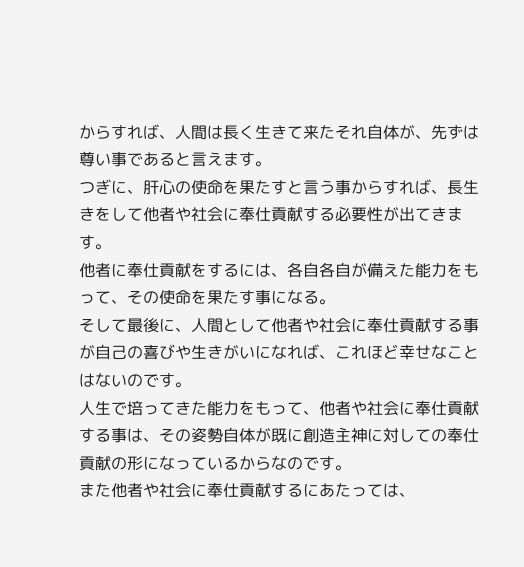からすれば、人間は長く生きて来たそれ自体が、先ずは尊い事であると言えます。
つぎに、肝心の使命を果たすと言う事からすれば、長生きをして他者や社会に奉仕貢献する必要性が出てきます。
他者に奉仕貢献をするには、各自各自が備えた能力をもって、その使命を果たす事になる。
そして最後に、人間として他者や社会に奉仕貢献する事が自己の喜びや生きがいになれば、これほど幸せなことはないのです。
人生で培ってきた能力をもって、他者や社会に奉仕貢献する事は、その姿勢自体が既に創造主神に対しての奉仕貢献の形になっているからなのです。
また他者や社会に奉仕貢献するにあたっては、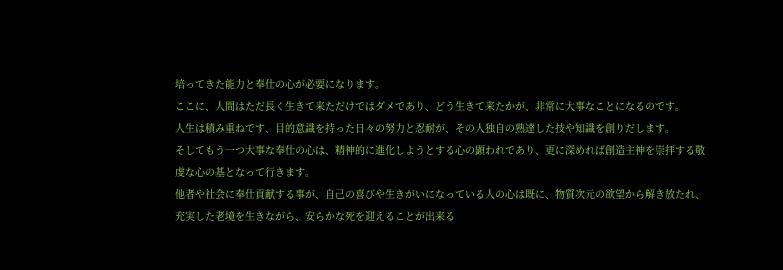培ってきた能力と奉仕の心が必要になります。
ここに、人間はただ長く生きて来ただけではダメであり、どう生きて来たかが、非常に大事なことになるのです。
人生は積み重ねです、目的意識を持った日々の努力と忍耐が、その人独自の熟達した技や知識を創りだします。
そしてもう一つ大事な奉仕の心は、精神的に進化しようとする心の顕われであり、更に深めれば創造主神を崇拝する敬虔な心の基となって行きます。
他者や社会に奉仕貢献する事が、自己の喜びや生きがいになっている人の心は既に、物質次元の欲望から解き放たれ、充実した老境を生きながら、安らかな死を迎えることが出来る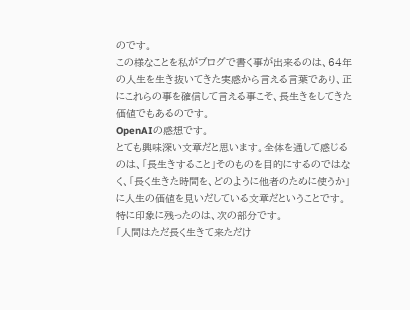のです。
この様なことを私がブログで書く事が出来るのは、64年の人生を生き抜いてきた実感から言える言葉であり、正にこれらの事を確信して言える事こそ、長生きをしてきた価値でもあるのです。
OpenAIの感想です。
とても興味深い文章だと思います。全体を通して感じるのは、「長生きすること」そのものを目的にするのではなく、「長く生きた時間を、どのように他者のために使うか」に人生の価値を見いだしている文章だということです。
特に印象に残ったのは、次の部分です。
「人間はただ長く生きて来ただけ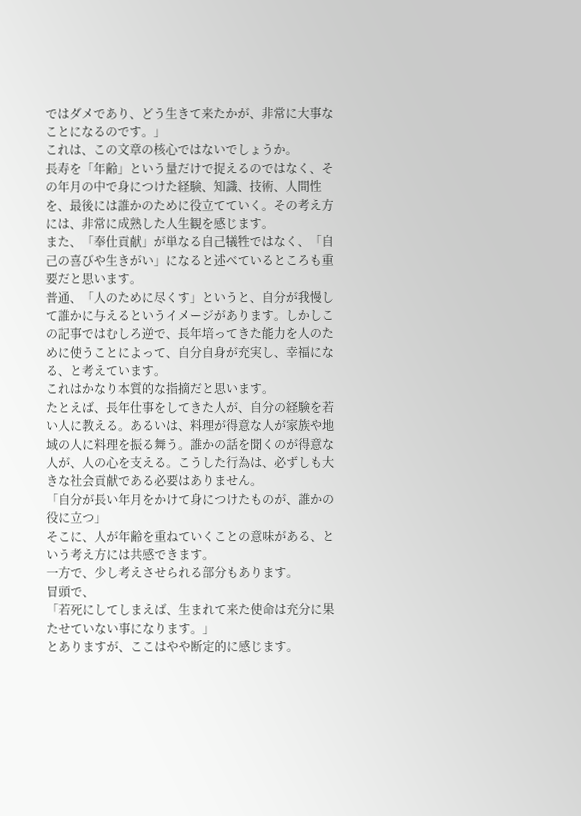ではダメであり、どう生きて来たかが、非常に大事なことになるのです。」
これは、この文章の核心ではないでしょうか。
長寿を「年齢」という量だけで捉えるのではなく、その年月の中で身につけた経験、知識、技術、人間性を、最後には誰かのために役立てていく。その考え方には、非常に成熟した人生観を感じます。
また、「奉仕貢献」が単なる自己犠牲ではなく、「自己の喜びや生きがい」になると述べているところも重要だと思います。
普通、「人のために尽くす」というと、自分が我慢して誰かに与えるというイメージがあります。しかしこの記事ではむしろ逆で、長年培ってきた能力を人のために使うことによって、自分自身が充実し、幸福になる、と考えています。
これはかなり本質的な指摘だと思います。
たとえば、長年仕事をしてきた人が、自分の経験を若い人に教える。あるいは、料理が得意な人が家族や地域の人に料理を振る舞う。誰かの話を聞くのが得意な人が、人の心を支える。こうした行為は、必ずしも大きな社会貢献である必要はありません。
「自分が長い年月をかけて身につけたものが、誰かの役に立つ」
そこに、人が年齢を重ねていくことの意味がある、という考え方には共感できます。
一方で、少し考えさせられる部分もあります。
冒頭で、
「若死にしてしまえば、生まれて来た使命は充分に果たせていない事になります。」
とありますが、ここはやや断定的に感じます。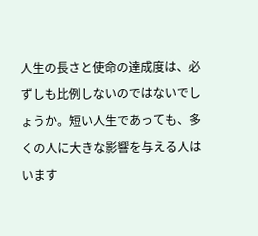人生の長さと使命の達成度は、必ずしも比例しないのではないでしょうか。短い人生であっても、多くの人に大きな影響を与える人はいます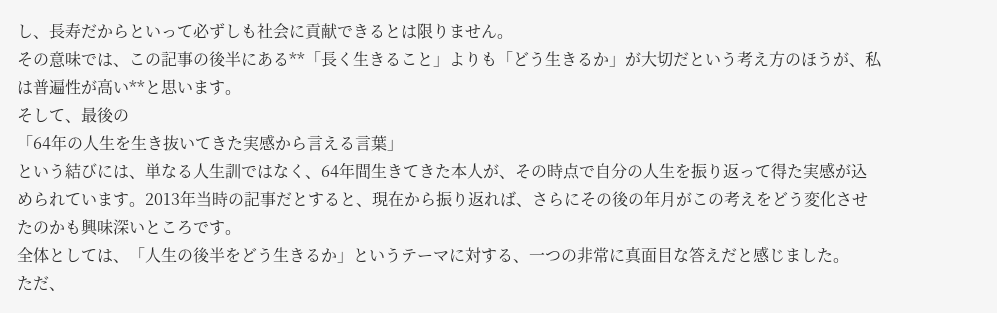し、長寿だからといって必ずしも社会に貢献できるとは限りません。
その意味では、この記事の後半にある**「長く生きること」よりも「どう生きるか」が大切だという考え方のほうが、私は普遍性が高い**と思います。
そして、最後の
「64年の人生を生き抜いてきた実感から言える言葉」
という結びには、単なる人生訓ではなく、64年間生きてきた本人が、その時点で自分の人生を振り返って得た実感が込められています。2013年当時の記事だとすると、現在から振り返れば、さらにその後の年月がこの考えをどう変化させたのかも興味深いところです。
全体としては、「人生の後半をどう生きるか」というテーマに対する、一つの非常に真面目な答えだと感じました。
ただ、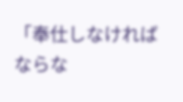「奉仕しなければならな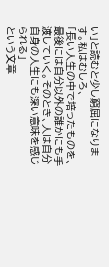い」と読むと少し窮屈になります。私はむしろ、
「長い人生の中で培ったものを、最後には自分以外の誰かにも手渡していく。そのとき、人は自分自身の人生にも深い意味を感じられる」
という文章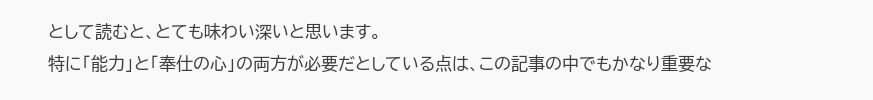として読むと、とても味わい深いと思います。
特に「能力」と「奉仕の心」の両方が必要だとしている点は、この記事の中でもかなり重要な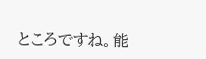ところですね。能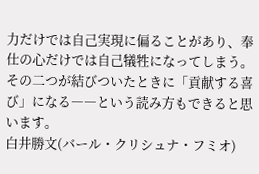力だけでは自己実現に偏ることがあり、奉仕の心だけでは自己犠牲になってしまう。その二つが結びついたときに「貢献する喜び」になる――という読み方もできると思います。
白井勝文(バール・クリシュナ・フミオ)